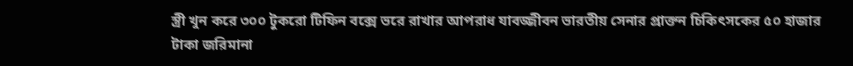স্ত্রী খুন করে ৩০০ টুকরো টিফিন বক্সে ভরে রাখার আপরাধ যাবজ্জীবন ভারতীয় সেনার প্রাক্তন চিকিৎসকের ৫০ হাজার টাকা জরিমানা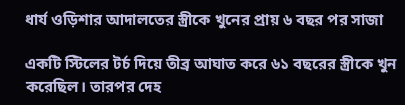ধার্য ওড়িশার আদালতের স্ত্রীকে খুনের প্রায় ৬ বছর পর সাজা

একটি স্টিলের টর্চ দিয়ে তীব্র আঘাত করে ৬১ বছরের স্ত্রীকে খুন করেছিল। তারপর দেহ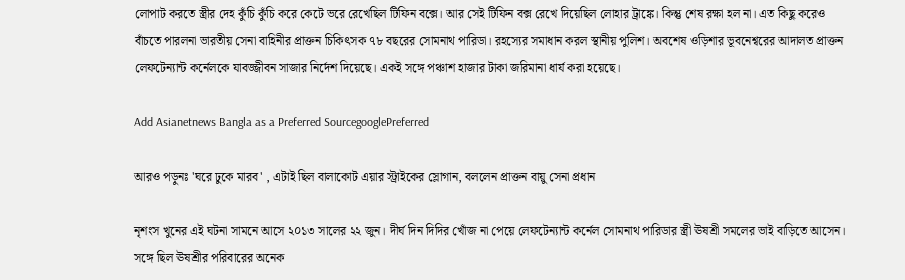লোপাট করতে স্ত্রীর দেহ কুঁচি কুঁচি করে কেটে ভরে রেখেছিল টিফিন বক্সে। আর সেই টিফিন বক্স রেখে দিয়েছিল লোহার ট্রাঙ্কে। কিন্তু শেষ রক্ষা হল না। এত কিছু করেও বাঁচতে পারলনা ভারতীয় সেনা বাহিনীর প্রাক্তন চিকিৎসক ৭৮ বছরের সোমনাথ পারিডা। রহস্যের সমাধান করল স্থানীয় পুলিশ। অবশেষ ওড়িশার ভূবনেশ্বরের আদালত প্রাক্তন লেফটেন্যান্ট কর্নেলকে যাবজ্জীবন সাজার নির্দেশ দিয়েছে। একই সঙ্গে পঞ্চাশ হাজার টাকা জরিমানা ধার্য করা হয়েছে।

Add Asianetnews Bangla as a Preferred SourcegooglePreferred

আরও পড়ুনঃ 'ঘরে ঢুকে মারব' , এটাই ছিল বালাকোট এয়ার স্ট্রাইকের স্লোগান, বললেন প্রাক্তন বায়ু সেনা প্রধান

নৃশংস খুনের এই ঘটনা সামনে আসে ২০১৩ সালের ২২ জুন। দীর্ঘ দিন দিদির খোঁজ না পেয়ে লেফটেন্যান্ট কর্নেল সোমনাথ পারিডার স্ত্রী ঊষশ্রী সমলের ভাই বাড়িতে আসেন। সঙ্গে ছিল ঊষশ্রীর পরিবারের অনেক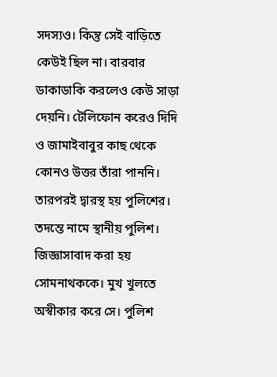সদস্যও। কিন্তু সেই বাড়িতে কেউই ছিল না। বারবার ডাকাডাকি করলেও কেউ সাড়া দেয়নি। টেলিফোন করেও দিদি ও জামাইবাবুর কাছ থেকে কোনও উত্তর তাঁরা পাননি। তারপরই দ্বারস্থ হয় পুলিশের। তদন্তে নামে স্থানীয় পুলিশ। জিজ্ঞাসাবাদ করা হয় সোমনাথককে। মুখ খুলতে অস্বীকার করে সে। পুলিশ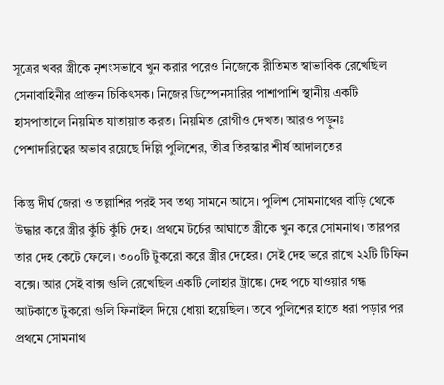সূত্রের খবর স্ত্রীকে নৃশংসভাবে খুন করার পরেও নিজেকে রীতিমত স্বাভাবিক রেখেছিল সেনাবাহিনীর প্রাক্তন চিকিৎসক। নিজের ডিস্পেনসারির পাশাপাশি স্থানীয় একটি হাসপাতালে নিয়মিত যাতায়াত করত। নিয়মিত রোগীও দেখত। আরও পড়ুনঃ পেশাদারিত্বের অভাব রয়েছে দিল্লি পুলিশের, তীব্র তিরস্কার শীর্ষ আদালতের

কিন্তু দীর্ঘ জেরা ও তল্লাশির পরই সব তথ্য সামনে আসে। পুলিশ সোমনাথের বাড়ি থেকে উদ্ধার করে স্ত্রীর কুঁচি কুঁচি দেহ। প্রথমে টর্চের আঘাতে স্ত্রীকে খুন করে সোমনাথ। তারপর তার দেহ কেটে ফেলে। ৩০০টি টুকরো করে স্ত্রীর দেহের। সেই দেহ ভরে রাখে ২২টি টিফিন বক্সে। আর সেই বাক্স গুলি রেখেছিল একটি লোহার ট্রাঙ্কে। দেহ পচে যাওয়ার গন্ধ আটকাতে টুকরো গুলি ফিনাইল দিয়ে ধোয়া হয়েছিল। তবে পুলিশের হাতে ধরা পড়ার পর প্রথমে সোমনাথ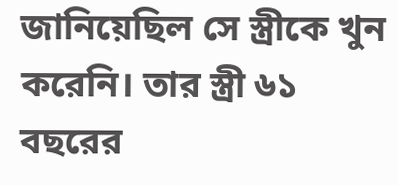জানিয়েছিল সে স্ত্রীকে খুন করেনি। তার স্ত্রী ৬১ বছরের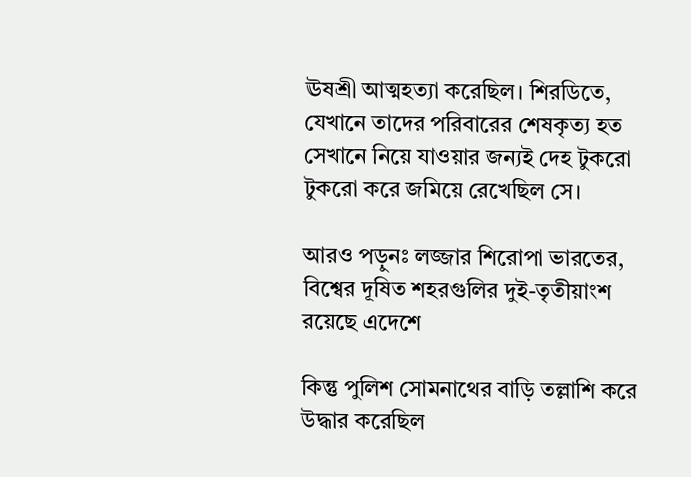ঊষশ্রী আত্মহত্যা করেছিল। শিরডিতে, যেখানে তাদের পরিবারের শেষকৃত্য হত সেখানে নিয়ে যাওয়ার জন্যই দেহ টুকরো টুকরো করে জমিয়ে রেখেছিল সে।

আরও পড়ুনঃ লজ্জার শিরোপা ভারতের, বিশ্বের দূষিত শহরগুলির দুই-তৃতীয়াংশ রয়েছে এদেশে

কিন্তু পুলিশ সোমনাথের বাড়ি তল্লাশি করে উদ্ধার করেছিল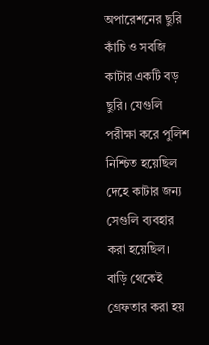অপারেশনের ছুরি কাঁচি ও সবজি কাটার একটি বড় ছুরি। যেগুলি পরীক্ষা করে পুলিশ নিশ্চিত হয়েছিল দেহে কাটার জন্য সেগুলি ব্যবহার করা হয়েছিল। বাড়ি থেকেই গ্রেফতার করা হয়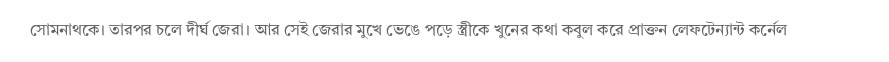সোমনাথকে। তারপর চলে দীর্ঘ জেরা। আর সেই জেরার মুখে ভেঙে পড়ে স্ত্রীকে খুনের কথা কবুল করে প্রাক্তন লেফটেন্যান্ট কর্নেল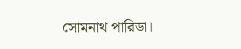সোমনাথ পারিডা।